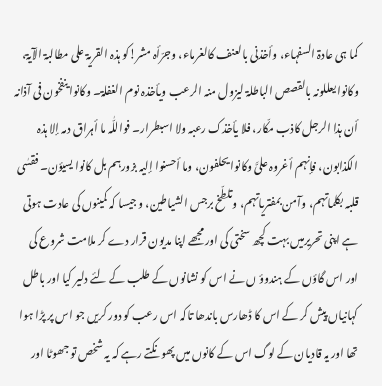کما ہی عادۃ السفہاء، وأخذنی بالعنف کالغرماء، وجرّأہ مشر!کو ہذہ القریۃ علی مطالبۃ الآیۃ، وکانوا یعللونہ بالقصص الباطلۃ لیزول منہ الرعب ویأخذہ نوم الغفلۃ۔ وکانوا ینفخون فی آذانہ أن ہذا الرجل کاذب مکّار، فلا یأخذک رعبہ ولا اسبطرار۔ فواللّٰہ ما أہراق دمہ إلا ہذہ الکذابون، فإنہم أغروہ علیَّ وکانوا یحلفون، وما أحسنوا إلیہ بزورہم بل کانوا یسیؤن۔ فقسٰی قلبہ بکلماتہم، وآمن بمفتریاتہم، وتلطّخ برجس الشیاطین، و جیسا کہ کمینوں کی عادت ہوتی ہے اپنی تحریرمیں بہت کچھ سختی کی اور مجھے اپنا مدیون قرار دے کر ملامت شروع کی اور اس گاؤں کے ہندوؤ ں نے اس کو نشانوں کے طلب کے لئے دلیر کیا اور باطل کہانیاں پیش کر کے اس کا ڈھارس باندھا تاکہ اس رعب کو دور کریں جو اس پر پڑا ہوا تھا اور یہ قادیان کے لوگ اس کے کانوں میں پھونکتے رہے کہ یہ شخص تو جھوٹا اور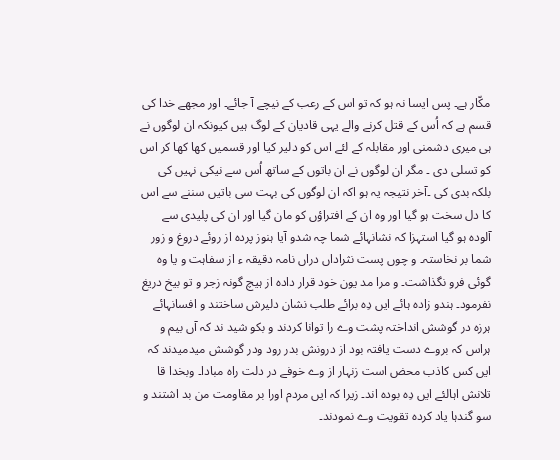مکّار ہے۔ پس ایسا نہ ہو کہ تو اس کے رعب کے نیچے آ جائے۔ اور مجھے خدا کی قسم ہے کہ اُس کے قتل کرنے والے یہی قادیان کے لوگ ہیں کیونکہ ان لوگوں نے ہی میری دشمنی اور مقابلہ کے لئے اس کو دلیر کیا اور قسمیں کھا کھا کر اس کو تسلی دی ۔ مگر ان لوگوں نے ان باتوں کے ساتھ اُس سے نیکی نہیں کی بلکہ بدی کی ۔آخر نتیجہ یہ ہو اکہ ان لوگوں کی بہت سی باتیں سننے سے اس کا دل سخت ہو گیا اور وہ ان کے افتراؤں کو مان گیا اور ان کی پلیدی سے آلودہ ہو گیا استہزا کہ نشانہائے شما چہ شدو آیا ہنوز پردہ از روئے دروغ و زور شما بر نخاستہ۔ و چوں پست نثراداں دراں نامہ دقیقہ ء از سفاہت و یا وہ گوئی فرو نگذاشت۔ و مرا مد یون خود قرار دادہ از ہیچ گونہ زجر و تو بیخ دریغ نفرمود۔ ہندو زادہ ہائے ایں دِہ برائے طلب نشان دلیرش ساختند و افسانہائے ہرزہ در گوشش انداختہ پشت وے را توانا کردند و بکو شید ند کہ آں بیم و ہراس کہ بروے دست یافتہ بود از درونش بدر رود ودر گوشش میدمیدند کہ ایں کس کاذب محض است زنہار از وے خوفے در دلت راہ مبادا۔ وبخدا قا تلانش اہالئے ایں دِہ بودہ اند۔ زیرا کہ ایں مردم اورا بر مقاومت من بد اشتند و سو گندہا یاد کردہ تقویت وے نمودند۔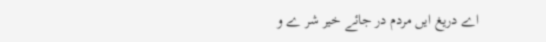اے دریغ ایں مردم در جائے خیر شر ے و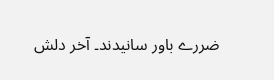ضررے باور سانیدند۔ آخر دلش